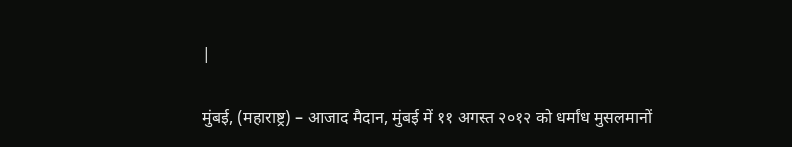|

मुंबई, (महाराष्ट्र) – आजाद मैदान, मुंबई में ११ अगस्त २०१२ को धर्मांध मुसलमानों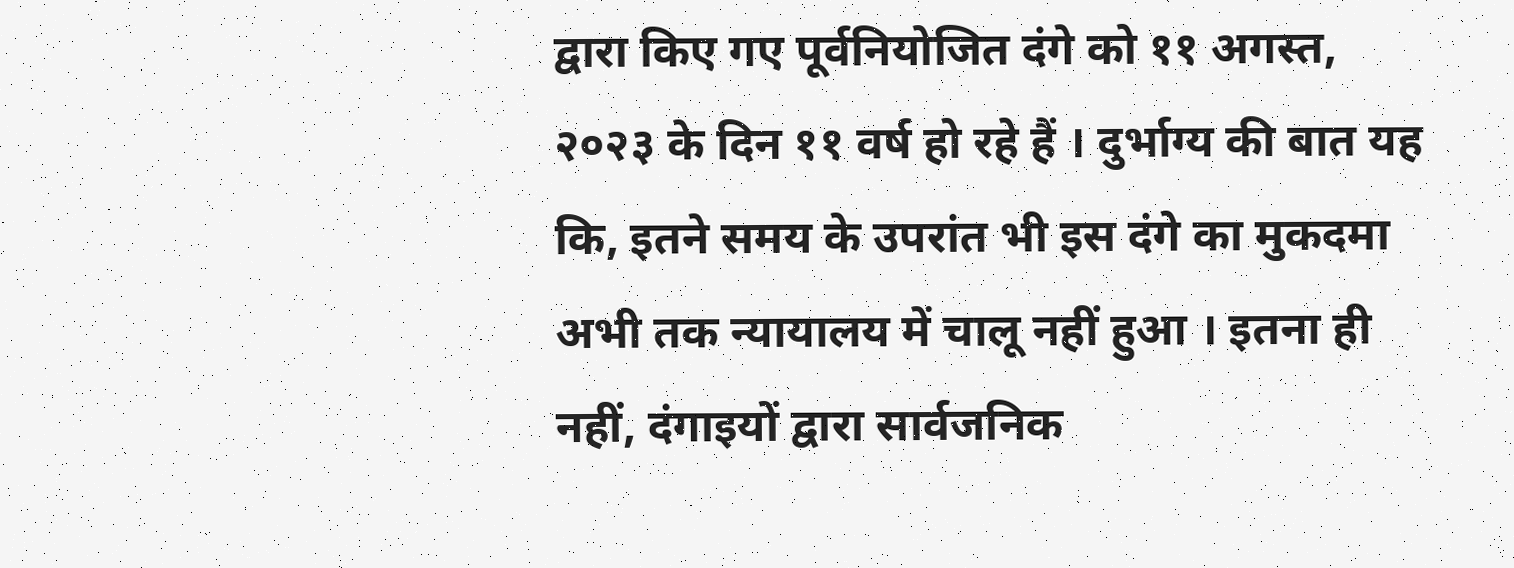द्वारा किए गए पूर्वनियोजित दंगे को ११ अगस्त, २०२३ के दिन ११ वर्ष हो रहे हैं । दुर्भाग्य की बात यह कि, इतने समय के उपरांत भी इस दंगे का मुकदमा अभी तक न्यायालय में चालू नहीं हुआ । इतना ही नहीं, दंगाइयों द्वारा सार्वजनिक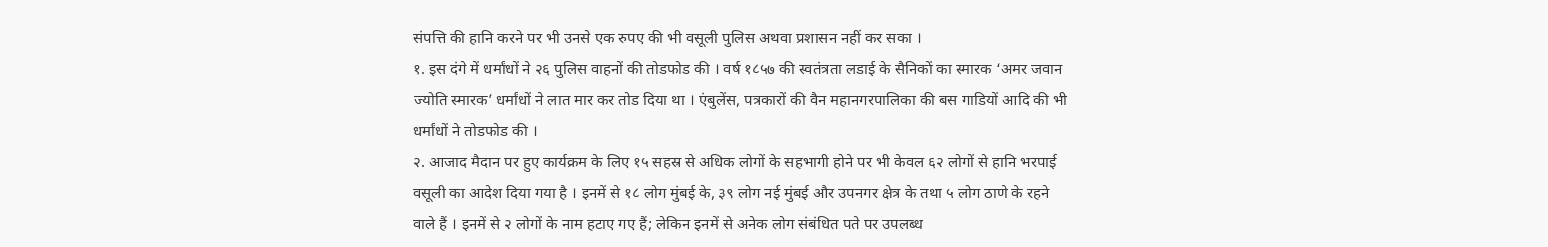संपत्ति की हानि करने पर भी उनसे एक रुपए की भी वसूली पुलिस अथवा प्रशासन नहीं कर सका ।
१. इस दंगे में धर्मांधों ने २६ पुलिस वाहनों की तोडफोड की । वर्ष १८५७ की स्वतंत्रता लडाई के सैनिकों का स्मारक ‘अमर जवान ज्योति स्मारक’ धर्मांधों ने लात मार कर तोड दिया था । एंबुलेंस, पत्रकारों की वैन महानगरपालिका की बस गाडियों आदि की भी धर्मांधों ने तोडफोड की ।
२. आजाद मैदान पर हुए कार्यक्रम के लिए १५ सहस्र से अधिक लोगों के सहभागी होने पर भी केवल ६२ लोगों से हानि भरपाई वसूली का आदेश दिया गया है । इनमें से १८ लोग मुंबई के, ३९ लोग नई मुंबई और उपनगर क्षेत्र के तथा ५ लोग ठाणे के रहने वाले हैं । इनमें से २ लोगों के नाम हटाए गए हैं; लेकिन इनमें से अनेक लोग संबंधित पते पर उपलब्ध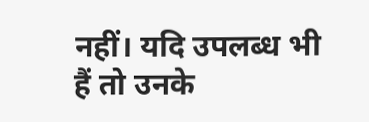नहीं। यदि उपलब्ध भी हैं तो उनके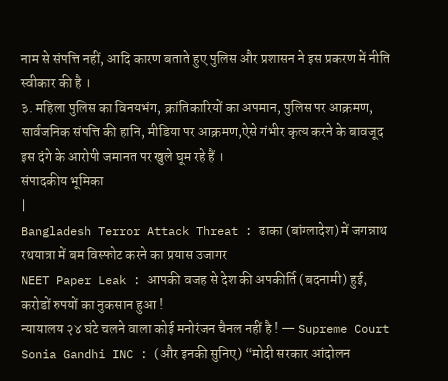नाम से संपत्ति नहीं, आदि कारण बताते हुए पुलिस और प्रशासन ने इस प्रकरण में नीति स्वीकार की है ।
३. महिला पुलिस का विनयभंग, क्रांतिकारियों का अपमान, पुलिस पर आक्रमण, सार्वजनिक संपत्ति की हानि, मीडिया पर आक्रमण,ऐसे गंभीर कृत्य करने के बावजूद इस दंगे के आरोपी जमानत पर खुले घूम रहे हैं ।
संपादकीय भूमिका
|
Bangladesh Terror Attack Threat : ढाका (बांग्लादेश) में जगन्नाथ रथयात्रा में बम विस्फोट करने का प्रयास उजागर
NEET Paper Leak : आपकी वजह से देश की अपकीर्ति (बदनामी) हुई, करोडों रुपयों का नुकसान हुआ !
न्यायालय २४ घंटे चलने वाला कोई मनोरंजन चैनल नहीं है ! — Supreme Court
Sonia Gandhi INC : (और इनकी सुनिए) “मोदी सरकार आंदोलन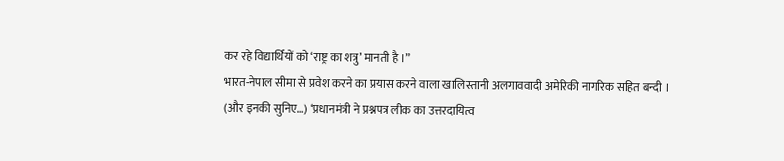कर रहे विद्यार्थियों को ‘राष्ट्र का शत्रु’ मानती है ।”
भारत-नेपाल सीमा से प्रवेश करने का प्रयास करने वाला खालिस्तानी अलगाववादी अमेरिकी नागरिक सहित बन्दी ।
(और इनकी सुनिए…) ‘प्रधानमंत्री ने प्रश्नपत्र लीक का उत्तरदायित्व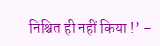निश्चित ही नहीं किया !’ –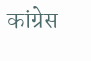कांग्रेस